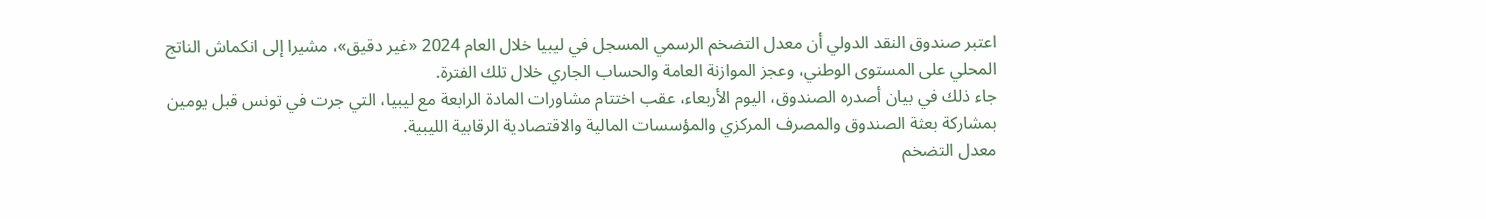اعتبر صندوق النقد الدولي أن معدل التضخم الرسمي المسجل في ليبيا خلال العام 2024 «غير دقيق»، مشيرا إلى انكماش الناتج المحلي على المستوى الوطني، وعجز الموازنة العامة والحساب الجاري خلال تلك الفترة.
جاء ذلك في بيان أصدره الصندوق، اليوم الأربعاء، عقب اختتام مشاورات المادة الرابعة مع ليبيا، التي جرت في تونس قبل يومين بمشاركة بعثة الصندوق والمصرف المركزي والمؤسسات المالية والاقتصادية الرقابية الليبية.
معدل التضخم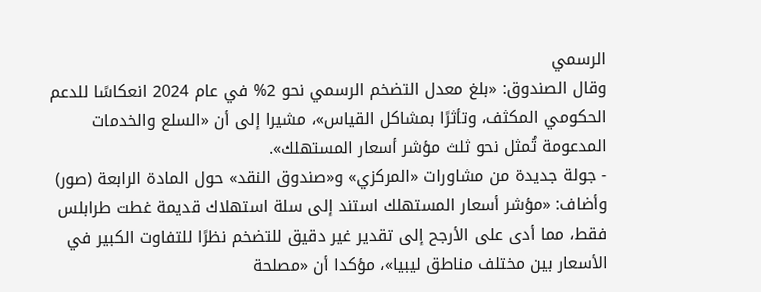الرسمي
وقال الصندوق: «بلغ معدل التضخم الرسمي نحو 2% في عام 2024 انعكاسًا للدعم الحكومي المكثف، وتأثرًا بمشاكل القياس»، مشيرا إلى أن «السلع والخدمات المدعومة تُمثل نحو ثلث مؤشر أسعار المستهلك».
- جولة جديدة من مشاورات «المركزي» و«صندوق النقد» حول المادة الرابعة (صور)
وأضاف: «مؤشر أسعار المستهلك استند إلى سلة استهلاك قديمة غطت طرابلس فقط، مما أدى على الأرجح إلى تقدير غير دقيق للتضخم نظرًا للتفاوت الكبير في الأسعار بين مختلف مناطق ليبيا»، مؤكدا أن «مصلحة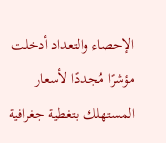الإحصاء والتعداد أدخلت مؤشرًا مُجددًا لأسعار المستهلك بتغطية جغرافية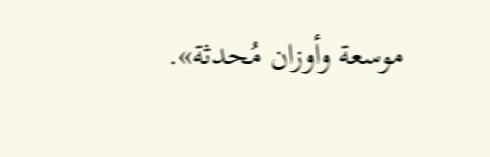موسعة وأوزان مُحدثة».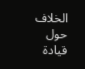الخلاف حول قيادة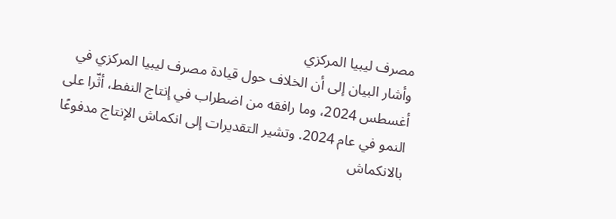مصرف ليبيا المركزي
وأشار البيان إلى أن الخلاف حول قيادة مصرف ليبيا المركزي في أغسطس 2024، وما رافقه من اضطراب في إنتاج النفط، أثّرا على النمو في عام 2024. وتشير التقديرات إلى انكماش الإنتاج مدفوعًا بالانكماش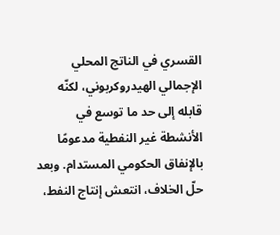القسري في الناتج المحلي الإجمالي الهيدروكربوني، لكنّه قابله إلى حد ما توسع في الأنشطة غير النفطية مدعومًا بالإنفاق الحكومي المستدام. وبعد حلّ الخلاف، انتعش إنتاج النفط،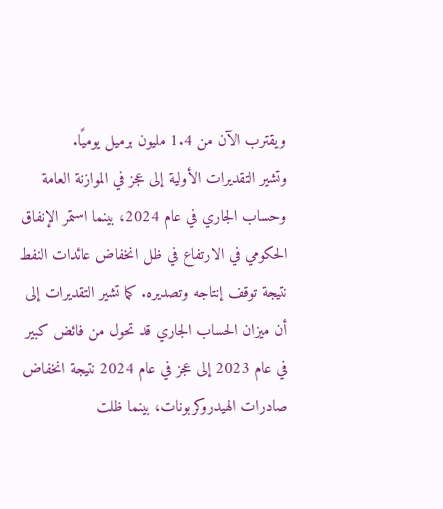ويقترب الآن من 1.4 مليون برميل يوميًا.
وتشير التقديرات الأولية إلى عجز في الموازنة العامة وحساب الجاري في عام 2024، بينما استمر الإنفاق الحكومي في الارتفاع في ظل انخفاض عائدات النفط نتيجة توقف إنتاجه وتصديره. كما تشير التقديرات إلى أن ميزان الحساب الجاري قد تحول من فائض كبير في عام 2023 إلى عجز في عام 2024 نتيجة انخفاض صادرات الهيدروكربونات، بينما ظلت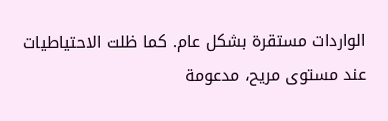الواردات مستقرة بشكل عام. كما ظلت الاحتياطيات عند مستوى مريح، مدعومة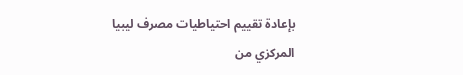بإعادة تقييم احتياطيات مصرف ليبيا المركزي من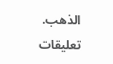الذهب.
تعليقات